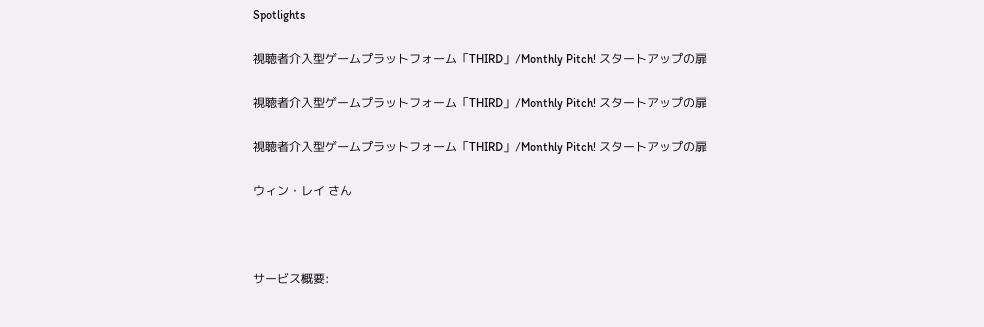Spotlights

視聴者介入型ゲームプラットフォーム「THIRD」/Monthly Pitch! スタートアップの扉

視聴者介入型ゲームプラットフォーム「THIRD」/Monthly Pitch! スタートアップの扉

視聴者介入型ゲームプラットフォーム「THIRD」/Monthly Pitch! スタートアップの扉

ウィン・レイ さん



サービス概要: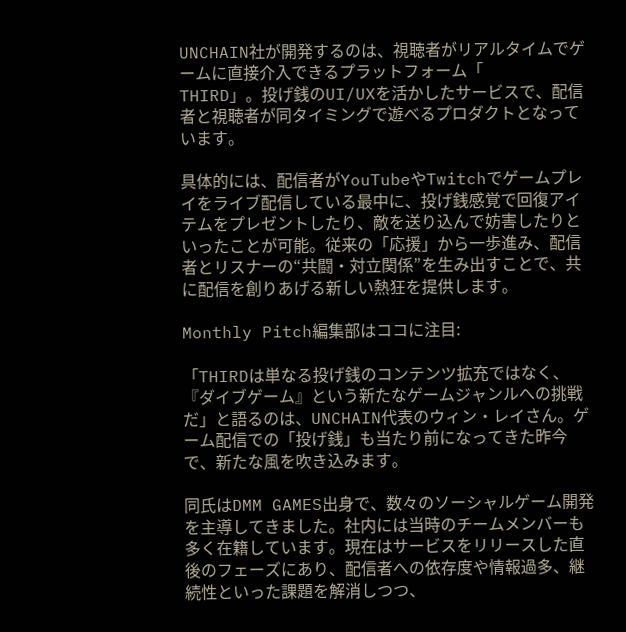UNCHAIN社が開発するのは、視聴者がリアルタイムでゲームに直接介入できるプラットフォーム「
THIRD」。投げ銭のUI/UXを活かしたサービスで、配信者と視聴者が同タイミングで遊べるプロダクトとなっています。

具体的には、配信者がYouTubeやTwitchでゲームプレイをライブ配信している最中に、投げ銭感覚で回復アイテムをプレゼントしたり、敵を送り込んで妨害したりといったことが可能。従来の「応援」から一歩進み、配信者とリスナーの“共闘・対立関係”を生み出すことで、共に配信を創りあげる新しい熱狂を提供します。

Monthly Pitch編集部はココに注目:

「THIRDは単なる投げ銭のコンテンツ拡充ではなく、『ダイブゲーム』という新たなゲームジャンルへの挑戦だ」と語るのは、UNCHAIN代表のウィン・レイさん。ゲーム配信での「投げ銭」も当たり前になってきた昨今で、新たな風を吹き込みます。

同氏はDMM GAMES出身で、数々のソーシャルゲーム開発を主導してきました。社内には当時のチームメンバーも多く在籍しています。現在はサービスをリリースした直後のフェーズにあり、配信者への依存度や情報過多、継続性といった課題を解消しつつ、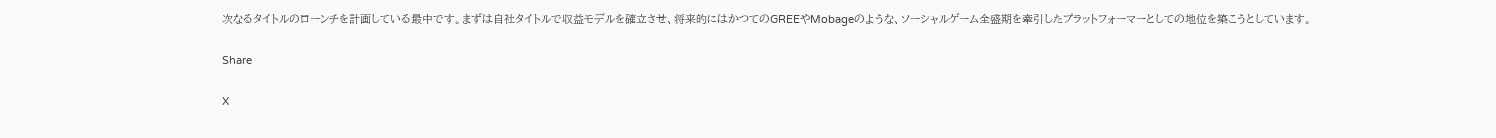次なるタイトルのローンチを計画している最中です。まずは自社タイトルで収益モデルを確立させ、将来的にはかつてのGREEやMobageのような、ソーシャルゲーム全盛期を牽引したプラットフォーマーとしての地位を築こうとしています。

Share

X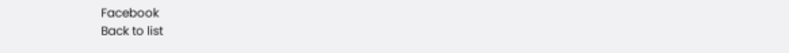Facebook
Back to list